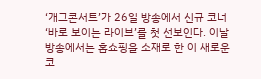‘개그콘서트’가 26일 방송에서 신규 코너 ‘바로 보이는 라이브’를 첫 선보인다. 이날 방송에서는 홈쇼핑을 소재로 한 이 새로운 코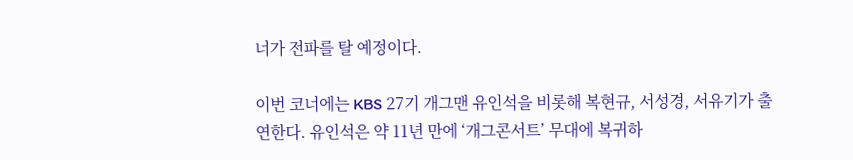너가 전파를 탈 예정이다.

이번 코너에는 KBS 27기 개그맨 유인석을 비롯해 복현규, 서성경, 서유기가 출연한다. 유인석은 약 11년 만에 ‘개그콘서트’ 무대에 복귀하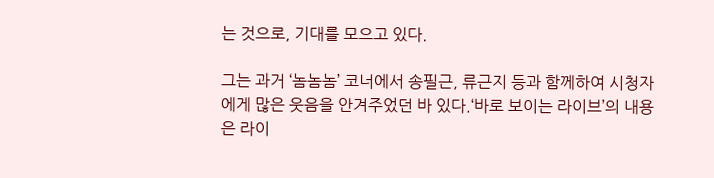는 것으로, 기대를 모으고 있다.

그는 과거 ‘놈놈놈’ 코너에서 송필근, 류근지 등과 함께하여 시청자에게 많은 웃음을 안겨주었던 바 있다.‘바로 보이는 라이브’의 내용은 라이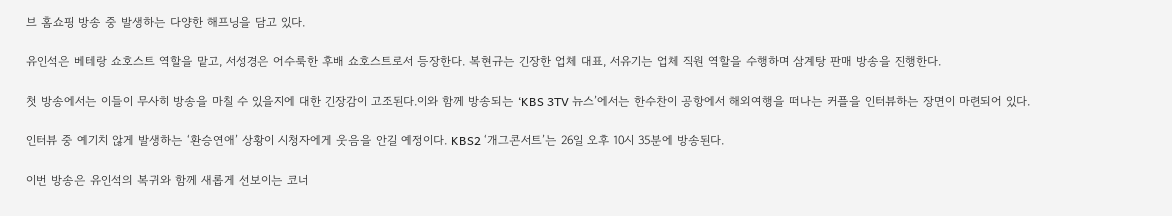브 홈쇼핑 방송 중 발생하는 다양한 해프닝을 담고 있다.

유인석은 베테랑 쇼호스트 역할을 맡고, 서성경은 어수룩한 후배 쇼호스트로서 등장한다. 복현규는 긴장한 업체 대표, 서유기는 업체 직원 역할을 수행하며 삼계탕 판매 방송을 진행한다.

첫 방송에서는 이들이 무사히 방송을 마칠 수 있을지에 대한 긴장감이 고조된다.이와 함께 방송되는 ‘KBS 3TV 뉴스’에서는 한수찬이 공항에서 해외여행을 떠나는 커플을 인터뷰하는 장면이 마련되어 있다.

인터뷰 중 예기치 않게 발생하는 ‘환승연애’ 상황이 시청자에게 웃음을 안길 예정이다. KBS2 ‘개그콘서트’는 26일 오후 10시 35분에 방송된다.

이번 방송은 유인석의 복귀와 함께 새롭게 선보이는 코너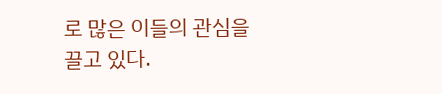로 많은 이들의 관심을 끌고 있다.